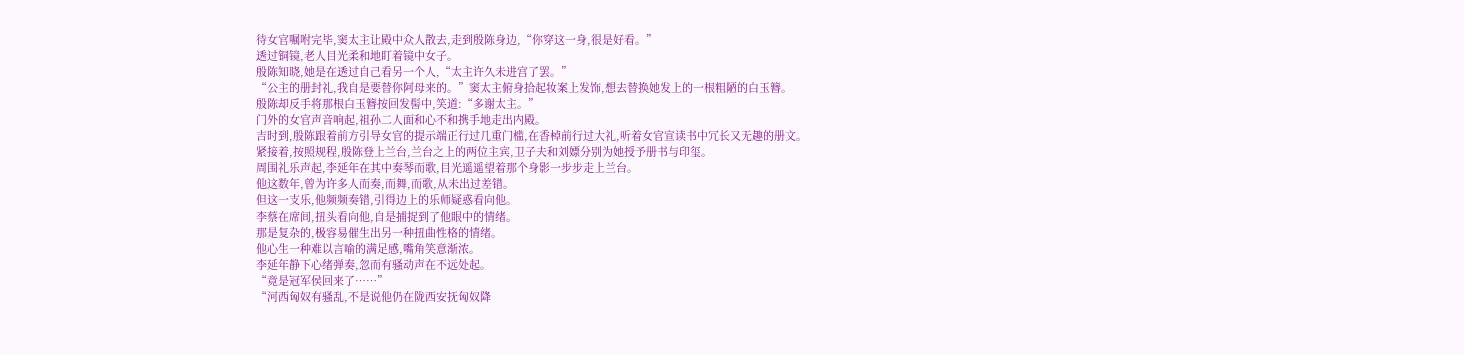待女官嘱咐完毕,窦太主让殿中众人散去,走到殷陈身边,“你穿这一身,很是好看。”
透过铜镜,老人目光柔和地盯着镜中女子。
殷陈知晓,她是在透过自己看另一个人,“太主许久未进宫了罢。”
“公主的册封礼,我自是要替你阿母来的。”窦太主俯身拾起妆案上发饰,想去替换她发上的一根粗陋的白玉簪。
殷陈却反手将那根白玉簪按回发髻中,笑道:“多谢太主。”
门外的女官声音响起,祖孙二人面和心不和携手地走出内殿。
吉时到,殷陈跟着前方引导女官的提示端正行过几重门槛,在香棹前行过大礼,听着女官宣读书中冗长又无趣的册文。
紧接着,按照规程,殷陈登上兰台,兰台之上的两位主宾,卫子夫和刘嫖分别为她授予册书与印玺。
周围礼乐声起,李延年在其中奏琴而歌,目光遥遥望着那个身影一步步走上兰台。
他这数年,曾为许多人而奏,而舞,而歌,从未出过差错。
但这一支乐,他频频奏错,引得边上的乐师疑惑看向他。
李蔡在席间,扭头看向他,自是捕捉到了他眼中的情绪。
那是复杂的,极容易催生出另一种扭曲性格的情绪。
他心生一种难以言喻的满足感,嘴角笑意渐浓。
李延年静下心绪弹奏,忽而有骚动声在不远处起。
“竟是冠军侯回来了……”
“河西匈奴有骚乱,不是说他仍在陇西安抚匈奴降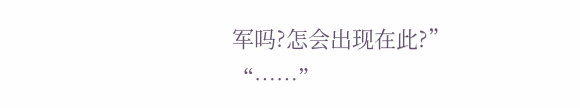军吗?怎会出现在此?”
“……”